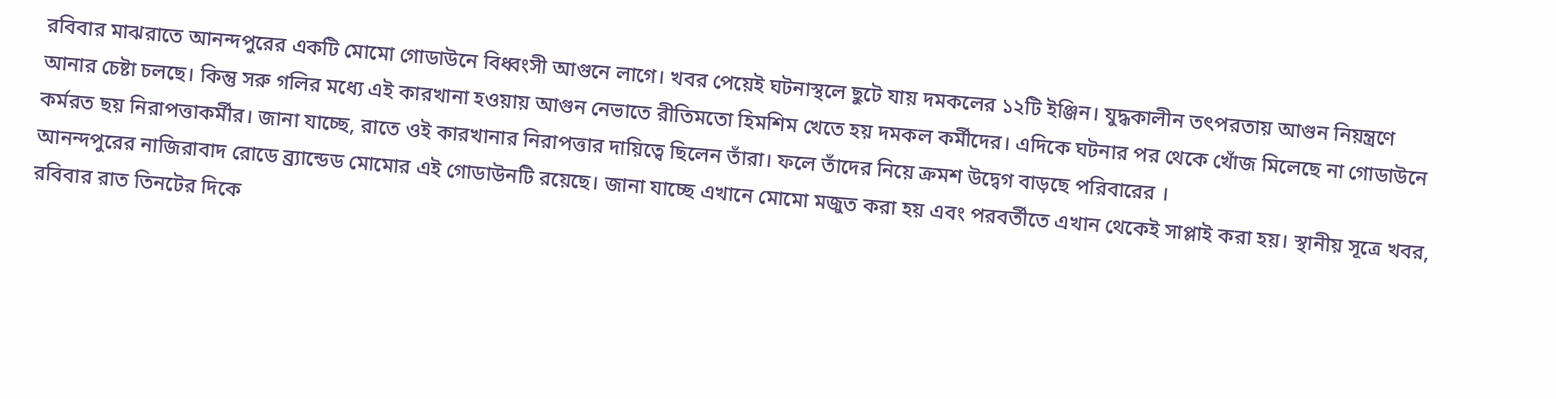রবিবার মাঝরাতে আনন্দপুরের একটি মোমো গোডাউনে বিধ্বংসী আগুনে লাগে। খবর পেয়েই ঘটনাস্থলে ছুটে যায় দমকলের ১২টি ইঞ্জিন। যুদ্ধকালীন তৎপরতায় আগুন নিয়ন্ত্রণে আনার চেষ্টা চলছে। কিন্তু সরু গলির মধ্যে এই কারখানা হওয়ায় আগুন নেভাতে রীতিমতো হিমশিম খেতে হয় দমকল কর্মীদের। এদিকে ঘটনার পর থেকে খোঁজ মিলেছে না গোডাউনে কর্মরত ছয় নিরাপত্তাকর্মীর। জানা যাচ্ছে, রাতে ওই কারখানার নিরাপত্তার দায়িত্বে ছিলেন তাঁরা। ফলে তাঁদের নিয়ে ক্রমশ উদ্বেগ বাড়ছে পরিবারের ।
আনন্দপুরের নাজিরাবাদ রোডে ব্র্যান্ডেড মোমোর এই গোডাউনটি রয়েছে। জানা যাচ্ছে এখানে মোমো মজুত করা হয় এবং পরবর্তীতে এখান থেকেই সাপ্লাই করা হয়। স্থানীয় সূত্রে খবর, রবিবার রাত তিনটের দিকে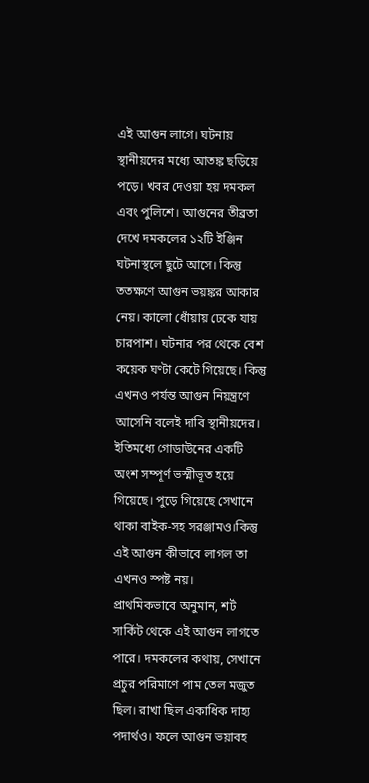এই আগুন লাগে। ঘটনায় স্থানীয়দের মধ্যে আতঙ্ক ছড়িয়ে পড়ে। খবর দেওয়া হয় দমকল এবং পুলিশে। আগুনের তীব্রতা দেখে দমকলের ১২টি ইঞ্জিন ঘটনাস্থলে ছুটে আসে। কিন্তু ততক্ষণে আগুন ভয়ঙ্কর আকার নেয়। কালো ধোঁয়ায় ঢেকে যায় চারপাশ। ঘটনার পর থেকে বেশ কয়েক ঘণ্টা কেটে গিয়েছে। কিন্তু এখনও পর্যন্ত আগুন নিয়ন্ত্রণে আসেনি বলেই দাবি স্থানীয়দের। ইতিমধ্যে গোডাউনের একটি অংশ সম্পূর্ণ ভস্মীভূত হয়ে গিয়েছে। পুড়ে গিয়েছে সেখানে থাকা বাইক-সহ সরঞ্জামও।কিন্তু এই আগুন কীভাবে লাগল তা এখনও স্পষ্ট নয়।
প্রাথমিকভাবে অনুমান, শর্ট সার্কিট থেকে এই আগুন লাগতে পারে। দমকলের কথায়, সেখানে প্রচুর পরিমাণে পাম তেল মজুত ছিল। রাখা ছিল একাধিক দাহ্য পদার্থও। ফলে আগুন ভয়াবহ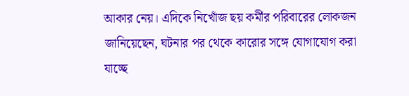আকার নেয়। এদিকে নিখোঁজ ছয় কর্মীর পরিবারের লোকজন জানিয়েছেন, ঘটনার পর থেকে কারোর সঙ্গে যোগাযোগ করা যাচ্ছে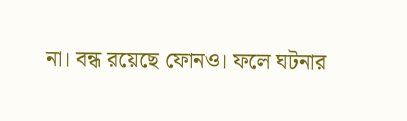না। বন্ধ রয়েছে ফোনও। ফলে ঘটনার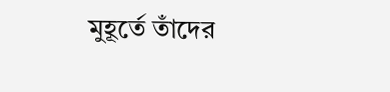মুহূর্তে তাঁদের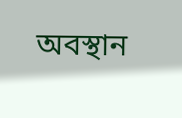অবস্থান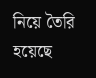নিয়ে তৈরি হয়েছে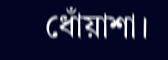ধোঁয়াশা।